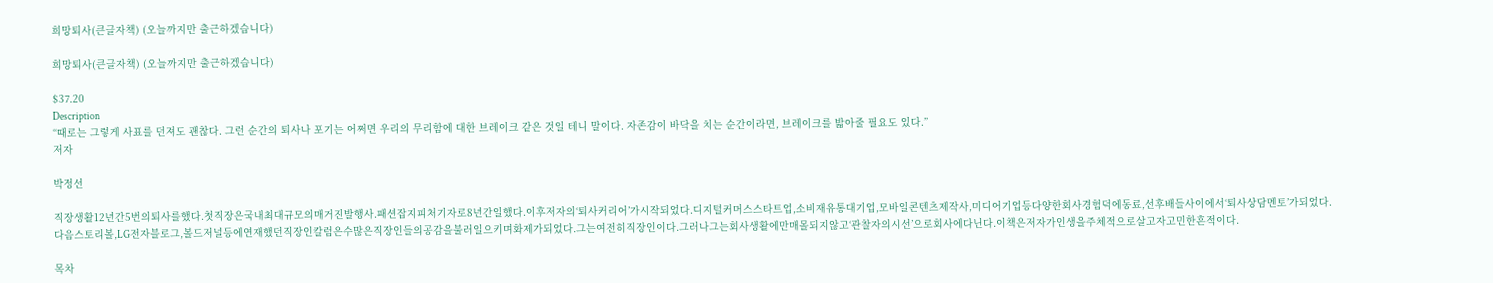희망퇴사(큰글자책) (오늘까지만 출근하겠습니다)

희망퇴사(큰글자책) (오늘까지만 출근하겠습니다)

$37.20
Description
“때로는 그렇게 사표를 던져도 괜찮다. 그런 순간의 퇴사나 포기는 어쩌면 우리의 무리함에 대한 브레이크 같은 것일 테니 말이다. 자존감이 바닥을 치는 순간이라면, 브레이크를 밟아줄 필요도 있다.”
저자

박정선

직장생활12년간5번의퇴사를했다.첫직장은국내최대규모의매거진발행사.패션잡지피처기자로8년간일했다.이후저자의‘퇴사커리어’가시작되었다.디지털커머스스타트업,소비재유통대기업,모바일콘텐츠제작사,미디어기업등다양한회사경험덕에동료,선후배들사이에서‘퇴사상담멘토’가되었다.다음스토리볼,LG전자블로그,볼드저널등에연재했던직장인칼럼은수많은직장인들의공감을불러일으키며화제가되었다.그는여전히직장인이다.그러나그는회사생활에만매몰되지않고‘관찰자의시선’으로회사에다닌다.이책은저자가인생을주체적으로살고자고민한흔적이다.

목차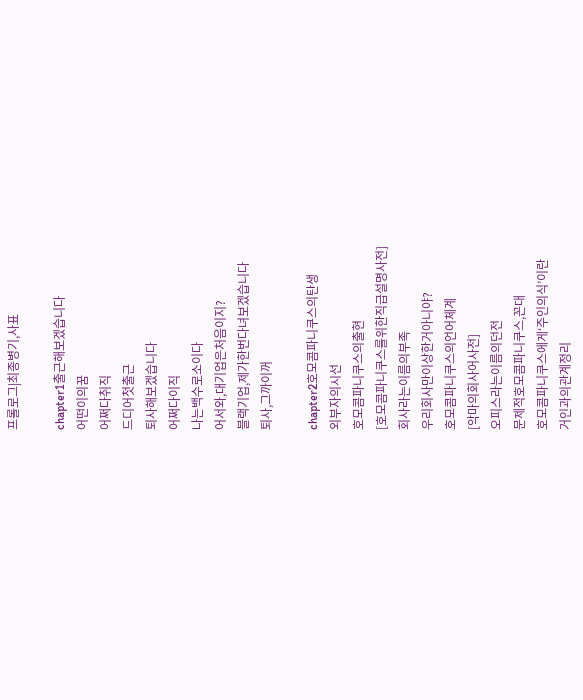프롤로그|최종병기,사표

chapter1출근해보겠습니다
어떤이의꿈
어쩌다취직
드디어첫출근
퇴사해보겠습니다
어쩌다이직
나는백수로소이다
어서와,대기업은처음이지?
블랙기업,제가한번다녀보겠습니다
퇴사,그까이꺼

chapter2호모콤파니쿠스의탄생
외부자의시선
호모콤파니쿠스의출현
[호모콤파니쿠스를위한직급설명사전]
회사라는이름의부족
우리회사만이상한거아니야?
호모콤파니쿠스의언어체계
[악마의회사어사전]
오피스라는이름의던전
문제적호모콤파니쿠스,꼰대
호모콤파니쿠스에게‘주인의식’이란
거인과의관계정리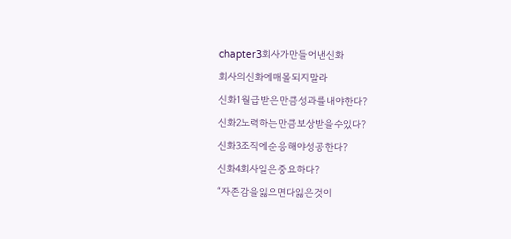chapter3회사가만들어낸신화
회사의신화에매몰되지말라
신화1월급받은만큼성과를내야한다?
신화2노력하는만큼보상받을수있다?
신화3조직에순응해야성공한다?
신화4회사일은중요하다?
“자존감을잃으면다잃은것이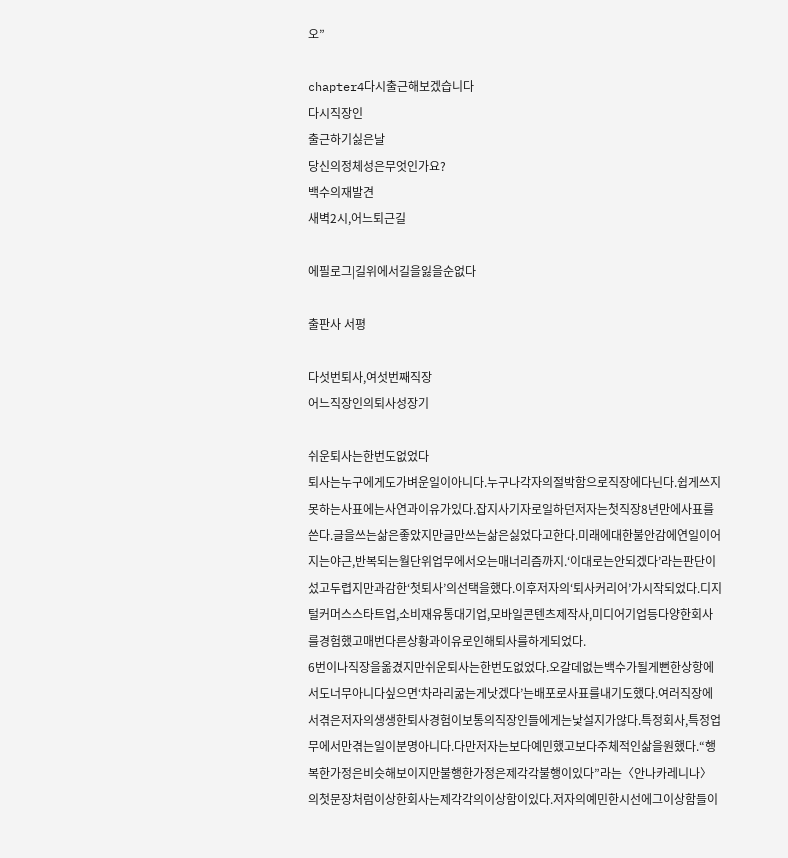오”

chapter4다시출근해보겠습니다
다시직장인
출근하기싫은날
당신의정체성은무엇인가요?
백수의재발견
새벽2시,어느퇴근길

에필로그|길위에서길을잃을순없다

출판사 서평

다섯번퇴사,여섯번째직장
어느직장인의퇴사성장기

쉬운퇴사는한번도없었다
퇴사는누구에게도가벼운일이아니다.누구나각자의절박함으로직장에다닌다.쉽게쓰지못하는사표에는사연과이유가있다.잡지사기자로일하던저자는첫직장8년만에사표를쓴다.글을쓰는삶은좋았지만글만쓰는삶은싫었다고한다.미래에대한불안감에연일이어지는야근,반복되는월단위업무에서오는매너리즘까지.‘이대로는안되겠다’라는판단이섰고두렵지만과감한‘첫퇴사’의선택을했다.이후저자의‘퇴사커리어’가시작되었다.디지털커머스스타트업,소비재유통대기업,모바일콘텐츠제작사,미디어기업등다양한회사를경험했고매번다른상황과이유로인해퇴사를하게되었다.
6번이나직장을옮겼지만쉬운퇴사는한번도없었다.오갈데없는백수가될게뻔한상항에서도너무아니다싶으면‘차라리굶는게낫겠다’는배포로사표를내기도했다.여러직장에서겪은저자의생생한퇴사경험이보통의직장인들에게는낯설지가않다.특정회사,특정업무에서만겪는일이분명아니다.다만저자는보다예민했고보다주체적인삶을원했다.“행복한가정은비슷해보이지만불행한가정은제각각불행이있다”라는〈안나카레니나〉의첫문장처럼이상한회사는제각각의이상함이있다.저자의예민한시선에그이상함들이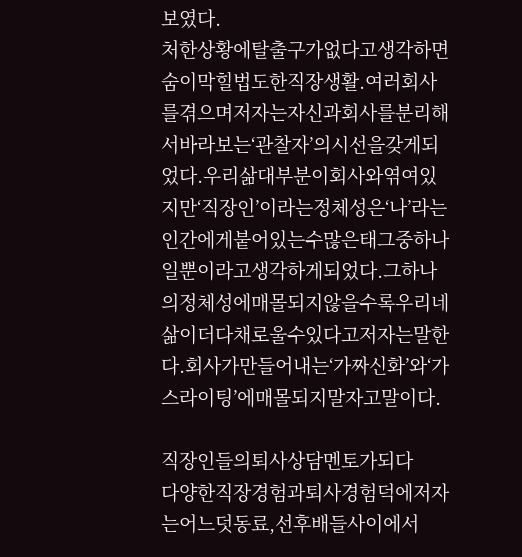보였다.
처한상황에탈출구가없다고생각하면숨이막힐법도한직장생활.여러회사를겪으며저자는자신과회사를분리해서바라보는‘관찰자’의시선을갖게되었다.우리삶대부분이회사와엮여있지만‘직장인’이라는정체성은‘나’라는인간에게붙어있는수많은태그중하나일뿐이라고생각하게되었다.그하나의정체성에매몰되지않을수록우리네삶이더다채로울수있다고저자는말한다.회사가만들어내는‘가짜신화’와‘가스라이팅’에매몰되지말자고말이다.

직장인들의퇴사상담멘토가되다
다양한직장경험과퇴사경험덕에저자는어느덧동료,선후배들사이에서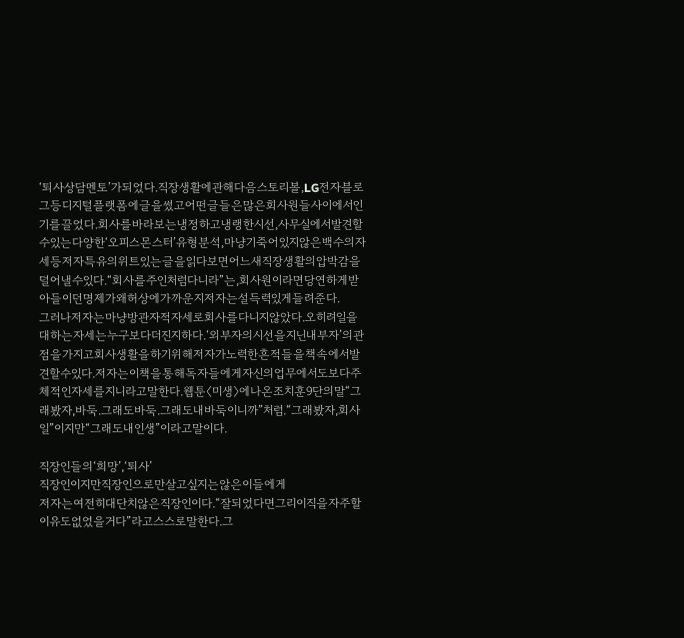‘퇴사상담멘토’가되었다.직장생활에관해다음스토리볼,LG전자블로그등디지털플랫폼에글을썼고어떤글들은많은회사원들사이에서인기를끌었다.회사를바라보는냉정하고냉랭한시선,사무실에서발견할수있는다양한‘오피스몬스터’유형분석,마냥기죽어있지않은백수의자세등저자특유의위트있는글을읽다보면어느새직장생활의압박감을덜어낼수있다.“회사를주인처럼다니라”는,회사원이라면당연하게받아들이던명제가왜허상에가까운지저자는설득력있게들려준다.
그러나저자는마냥방관자적자세로회사를다니지않았다.오히려일을대하는자세는누구보다더진지하다.‘외부자의시선을지닌내부자’의관점을가지고회사생활을하기위해저자가노력한흔적들을책속에서발견할수있다.저자는이책을통해독자들에게자신의업무에서도보다주체적인자세를지니라고말한다.웹툰〈미생〉에나온조치훈9단의말“그래봤자,바둑.그래도바둑.그래도내바둑이니까”처럼.“그래봤자,회사일”이지만“그래도내인생”이라고말이다.

직장인들의‘희망’,‘퇴사’
직장인이지만직장인으로만살고싶지는않은이들에게
저자는여전히대단치않은직장인이다.“잘되었다면그리이직을자주할이유도없었을거다”라고스스로말한다.그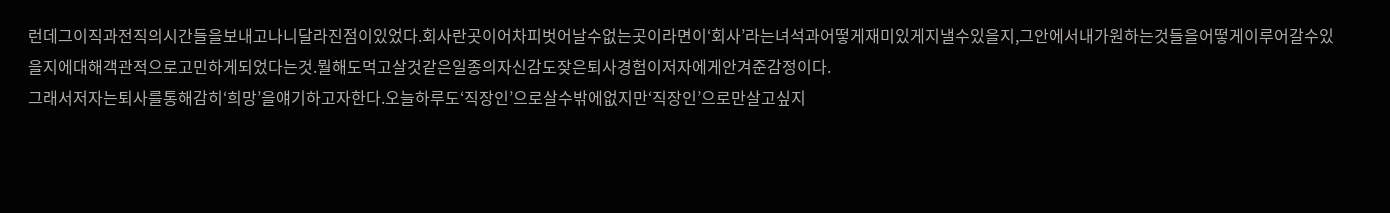런데그이직과전직의시간들을보내고나니달라진점이있었다.회사란곳이어차피벗어날수없는곳이라면이‘회사’라는녀석과어떻게재미있게지낼수있을지,그안에서내가원하는것들을어떻게이루어갈수있을지에대해객관적으로고민하게되었다는것.뭘해도먹고살것같은일종의자신감도잦은퇴사경험이저자에게안겨준감정이다.
그래서저자는퇴사를통해감히‘희망’을얘기하고자한다.오늘하루도‘직장인’으로살수밖에없지만‘직장인’으로만살고싶지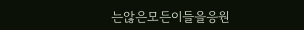는않은모든이들을응원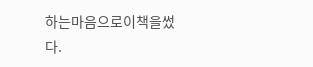하는마음으로이책을썼다.